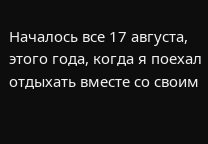Началось все 17 августа, этого года, когда я поехал отдыхать вместе со своим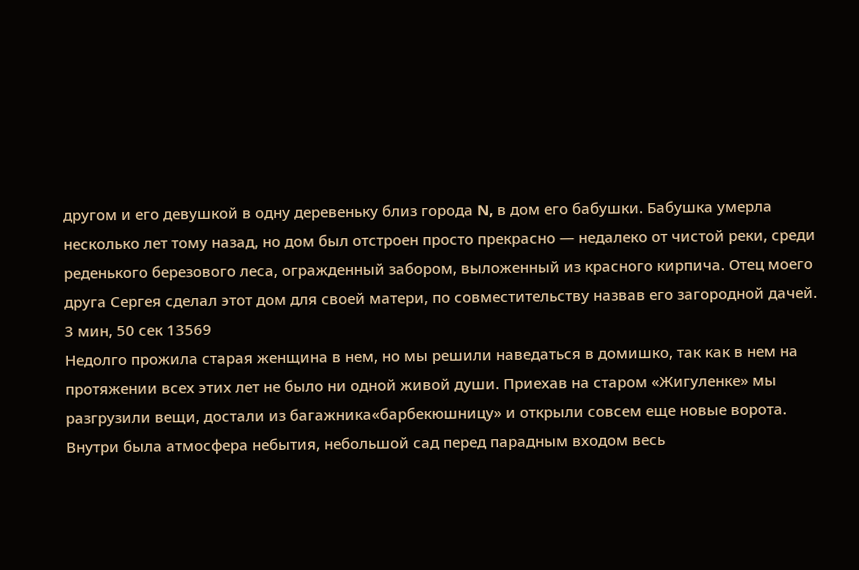другом и его девушкой в одну деревеньку близ города N, в дом его бабушки. Бабушка умерла несколько лет тому назад, но дом был отстроен просто прекрасно — недалеко от чистой реки, среди реденького березового леса, огражденный забором, выложенный из красного кирпича. Отец моего друга Сергея сделал этот дом для своей матери, по совместительству назвав его загородной дачей.
3 мин, 50 сек 13569
Недолго прожила старая женщина в нем, но мы решили наведаться в домишко, так как в нем на протяжении всех этих лет не было ни одной живой души. Приехав на старом «Жигуленке» мы разгрузили вещи, достали из багажника«барбекюшницу» и открыли совсем еще новые ворота. Внутри была атмосфера небытия, небольшой сад перед парадным входом весь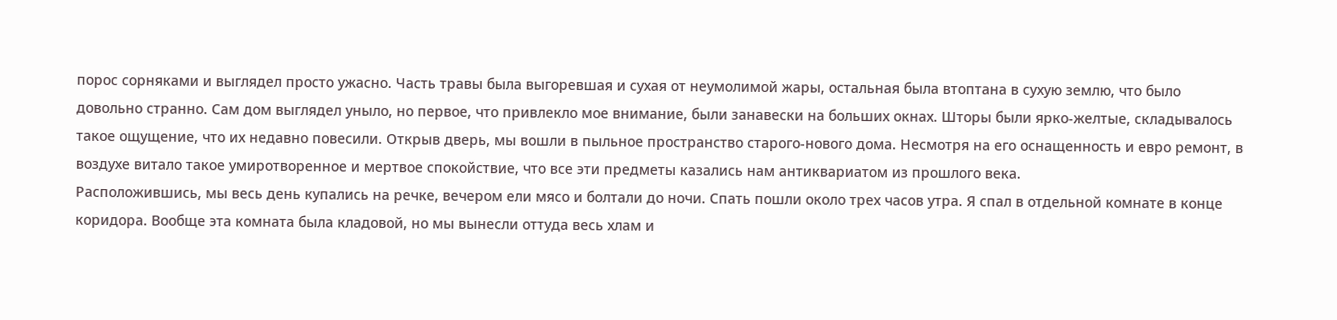порос сорняками и выглядел просто ужасно. Часть травы была выгоревшая и сухая от неумолимой жары, остальная была втоптана в сухую землю, что было довольно странно. Сам дом выглядел уныло, но первое, что привлекло мое внимание, были занавески на больших окнах. Шторы были ярко-желтые, складывалось такое ощущение, что их недавно повесили. Открыв дверь, мы вошли в пыльное пространство старого-нового дома. Несмотря на его оснащенность и евро ремонт, в воздухе витало такое умиротворенное и мертвое спокойствие, что все эти предметы казались нам антиквариатом из прошлого века.
Расположившись, мы весь день купались на речке, вечером ели мясо и болтали до ночи. Спать пошли около трех часов утра. Я спал в отдельной комнате в конце коридора. Вообще эта комната была кладовой, но мы вынесли оттуда весь хлам и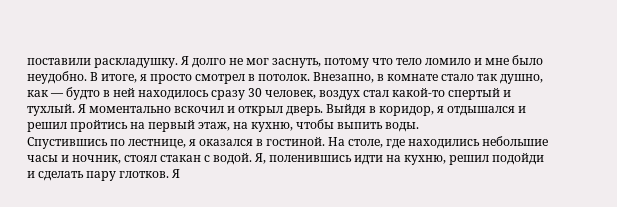поставили раскладушку. Я долго не мог заснуть, потому что тело ломило и мне было неудобно. В итоге, я просто смотрел в потолок. Внезапно, в комнате стало так душно, как — будто в ней находилось сразу 30 человек, воздух стал какой-то спертый и тухлый. Я моментально вскочил и открыл дверь. Выйдя в коридор, я отдышался и решил пройтись на первый этаж, на кухню, чтобы выпить воды.
Спустившись по лестнице, я оказался в гостиной. На столе, где находились небольшие часы и ночник, стоял стакан с водой. Я, поленившись идти на кухню, решил подойди и сделать пару глотков. Я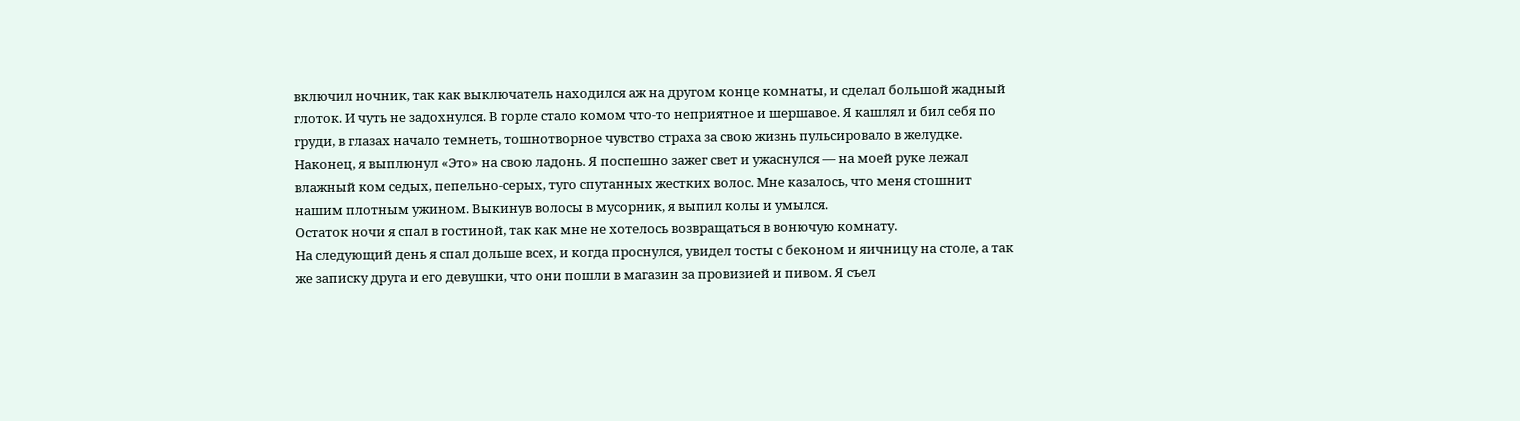включил ночник, так как выключатель находился аж на другом конце комнаты, и сделал большой жадный глоток. И чуть не задохнулся. В горле стало комом что-то неприятное и шершавое. Я кашлял и бил себя по груди, в глазах начало темнеть, тошнотворное чувство страха за свою жизнь пульсировало в желудке. Наконец, я выплюнул «Это» на свою ладонь. Я поспешно зажег свет и ужаснулся — на моей руке лежал влажный ком седых, пепельно-серых, туго спутанных жестких волос. Мне казалось, что меня стошнит нашим плотным ужином. Выкинув волосы в мусорник, я выпил колы и умылся.
Остаток ночи я спал в гостиной, так как мне не хотелось возвращаться в вонючую комнату.
На следующий день я спал дольше всех, и когда проснулся, увидел тосты с беконом и яичницу на столе, а так же записку друга и его девушки, что они пошли в магазин за провизией и пивом. Я съел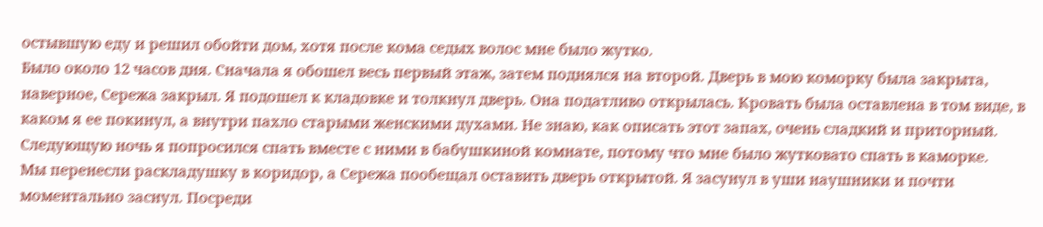остывшую еду и решил обойти дом, хотя после кома седых волос мне было жутко.
Было около 12 часов дня. Сначала я обошел весь первый этаж, затем поднялся на второй. Дверь в мою коморку была закрыта, наверное, Сережа закрыл. Я подошел к кладовке и толкнул дверь. Она податливо открылась. Кровать была оставлена в том виде, в каком я ее покинул, а внутри пахло старыми женскими духами. Не знаю, как описать этот запах, очень сладкий и приторный.
Следующую ночь я попросился спать вместе с ними в бабушкиной комнате, потому что мне было жутковато спать в каморке.
Мы перенесли раскладушку в коридор, а Сережа пообещал оставить дверь открытой. Я засунул в уши наушники и почти моментально заснул. Посреди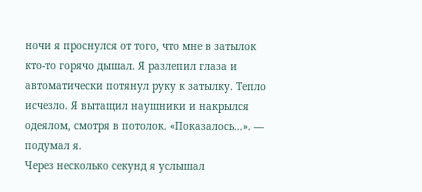ночи я проснулся от того, что мне в затылок кто-то горячо дышал. Я разлепил глаза и автоматически потянул руку к затылку. Тепло исчезло. Я вытащил наушники и накрылся одеялом, смотря в потолок. «Показалось…». — подумал я.
Через несколько секунд я услышал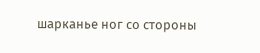шарканье ног со стороны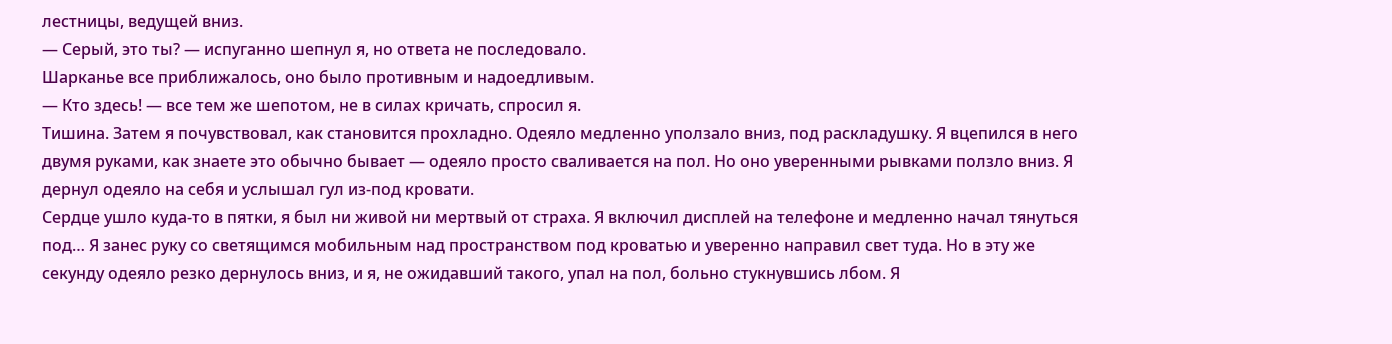лестницы, ведущей вниз.
— Серый, это ты? — испуганно шепнул я, но ответа не последовало.
Шарканье все приближалось, оно было противным и надоедливым.
— Кто здесь! — все тем же шепотом, не в силах кричать, спросил я.
Тишина. Затем я почувствовал, как становится прохладно. Одеяло медленно уползало вниз, под раскладушку. Я вцепился в него двумя руками, как знаете это обычно бывает — одеяло просто сваливается на пол. Но оно уверенными рывками ползло вниз. Я дернул одеяло на себя и услышал гул из-под кровати.
Сердце ушло куда-то в пятки, я был ни живой ни мертвый от страха. Я включил дисплей на телефоне и медленно начал тянуться под… Я занес руку со светящимся мобильным над пространством под кроватью и уверенно направил свет туда. Но в эту же секунду одеяло резко дернулось вниз, и я, не ожидавший такого, упал на пол, больно стукнувшись лбом. Я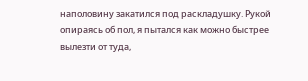наполовину закатился под раскладушку. Рукой опираясь об пол, я пытался как можно быстрее вылезти от туда,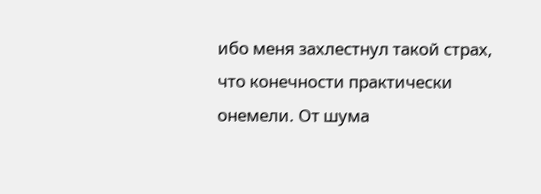ибо меня захлестнул такой страх, что конечности практически онемели. От шума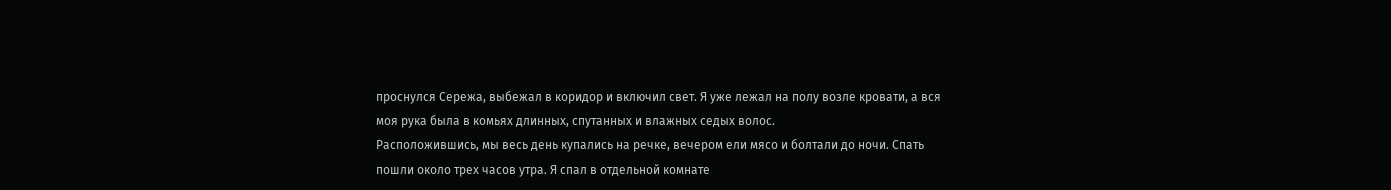проснулся Сережа, выбежал в коридор и включил свет. Я уже лежал на полу возле кровати, а вся моя рука была в комьях длинных, спутанных и влажных седых волос.
Расположившись, мы весь день купались на речке, вечером ели мясо и болтали до ночи. Спать пошли около трех часов утра. Я спал в отдельной комнате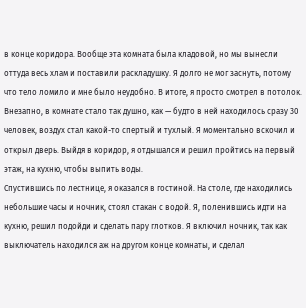в конце коридора. Вообще эта комната была кладовой, но мы вынесли оттуда весь хлам и поставили раскладушку. Я долго не мог заснуть, потому что тело ломило и мне было неудобно. В итоге, я просто смотрел в потолок. Внезапно, в комнате стало так душно, как — будто в ней находилось сразу 30 человек, воздух стал какой-то спертый и тухлый. Я моментально вскочил и открыл дверь. Выйдя в коридор, я отдышался и решил пройтись на первый этаж, на кухню, чтобы выпить воды.
Спустившись по лестнице, я оказался в гостиной. На столе, где находились небольшие часы и ночник, стоял стакан с водой. Я, поленившись идти на кухню, решил подойди и сделать пару глотков. Я включил ночник, так как выключатель находился аж на другом конце комнаты, и сделал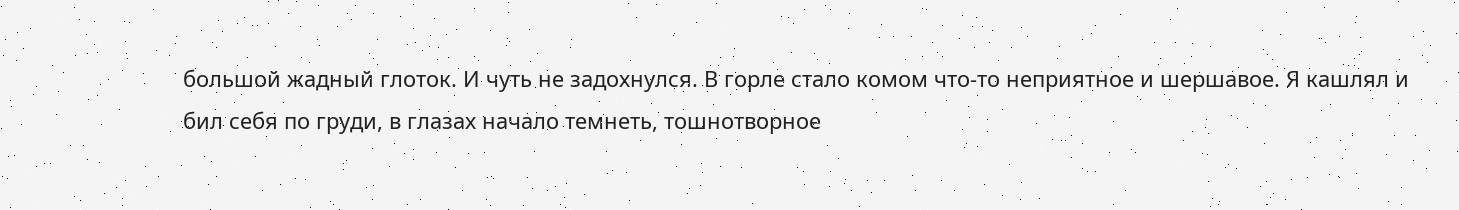большой жадный глоток. И чуть не задохнулся. В горле стало комом что-то неприятное и шершавое. Я кашлял и бил себя по груди, в глазах начало темнеть, тошнотворное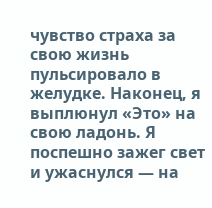чувство страха за свою жизнь пульсировало в желудке. Наконец, я выплюнул «Это» на свою ладонь. Я поспешно зажег свет и ужаснулся — на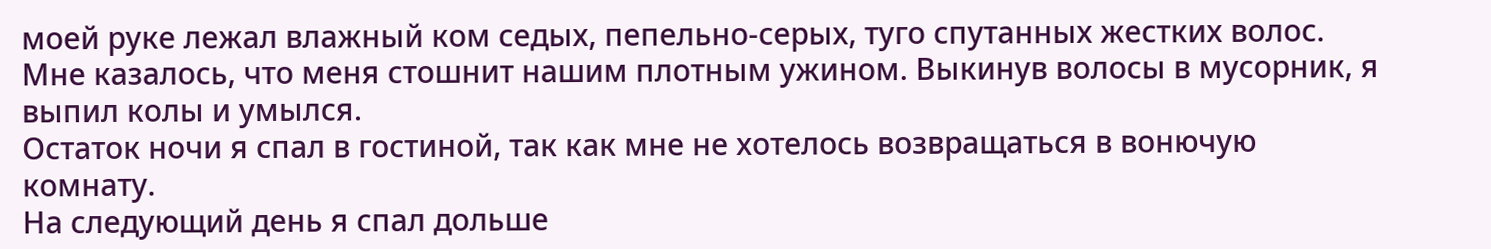моей руке лежал влажный ком седых, пепельно-серых, туго спутанных жестких волос. Мне казалось, что меня стошнит нашим плотным ужином. Выкинув волосы в мусорник, я выпил колы и умылся.
Остаток ночи я спал в гостиной, так как мне не хотелось возвращаться в вонючую комнату.
На следующий день я спал дольше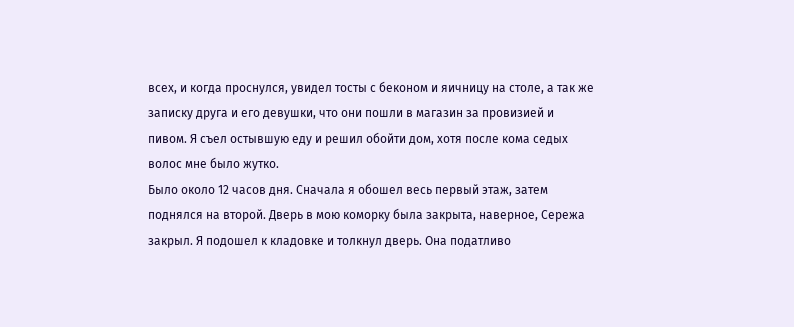всех, и когда проснулся, увидел тосты с беконом и яичницу на столе, а так же записку друга и его девушки, что они пошли в магазин за провизией и пивом. Я съел остывшую еду и решил обойти дом, хотя после кома седых волос мне было жутко.
Было около 12 часов дня. Сначала я обошел весь первый этаж, затем поднялся на второй. Дверь в мою коморку была закрыта, наверное, Сережа закрыл. Я подошел к кладовке и толкнул дверь. Она податливо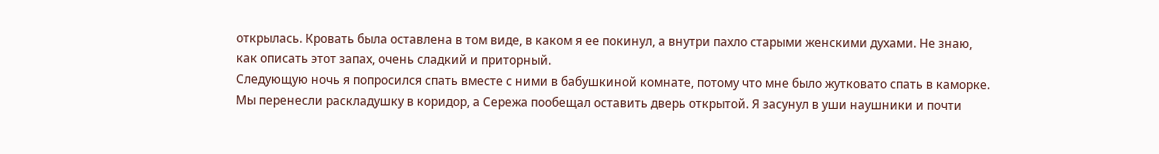открылась. Кровать была оставлена в том виде, в каком я ее покинул, а внутри пахло старыми женскими духами. Не знаю, как описать этот запах, очень сладкий и приторный.
Следующую ночь я попросился спать вместе с ними в бабушкиной комнате, потому что мне было жутковато спать в каморке.
Мы перенесли раскладушку в коридор, а Сережа пообещал оставить дверь открытой. Я засунул в уши наушники и почти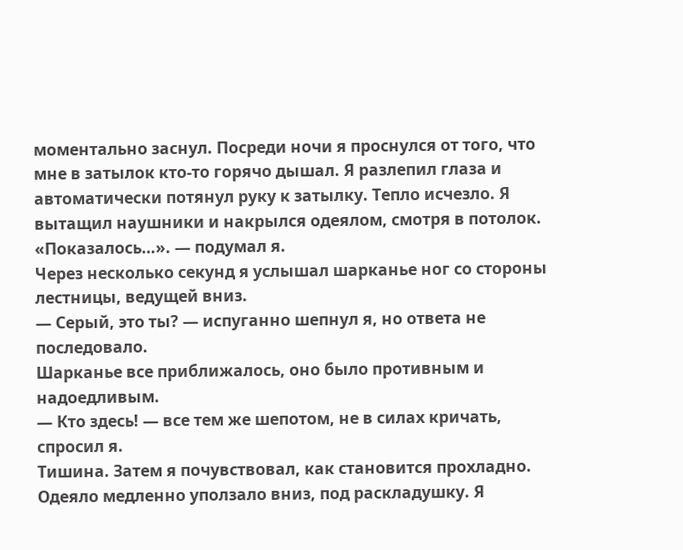моментально заснул. Посреди ночи я проснулся от того, что мне в затылок кто-то горячо дышал. Я разлепил глаза и автоматически потянул руку к затылку. Тепло исчезло. Я вытащил наушники и накрылся одеялом, смотря в потолок. «Показалось…». — подумал я.
Через несколько секунд я услышал шарканье ног со стороны лестницы, ведущей вниз.
— Серый, это ты? — испуганно шепнул я, но ответа не последовало.
Шарканье все приближалось, оно было противным и надоедливым.
— Кто здесь! — все тем же шепотом, не в силах кричать, спросил я.
Тишина. Затем я почувствовал, как становится прохладно. Одеяло медленно уползало вниз, под раскладушку. Я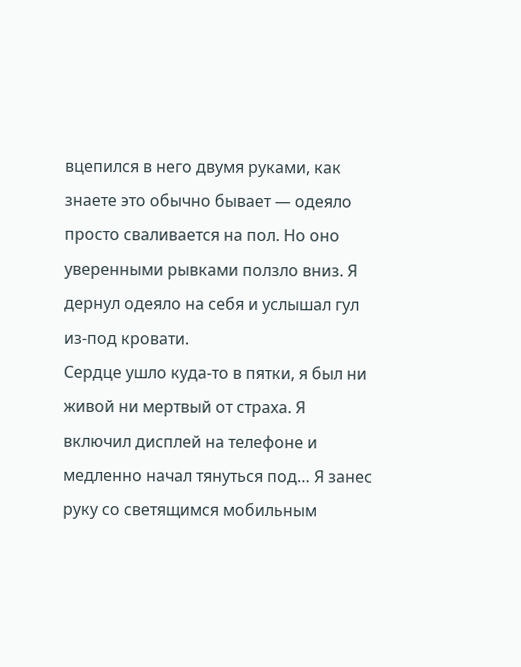вцепился в него двумя руками, как знаете это обычно бывает — одеяло просто сваливается на пол. Но оно уверенными рывками ползло вниз. Я дернул одеяло на себя и услышал гул из-под кровати.
Сердце ушло куда-то в пятки, я был ни живой ни мертвый от страха. Я включил дисплей на телефоне и медленно начал тянуться под… Я занес руку со светящимся мобильным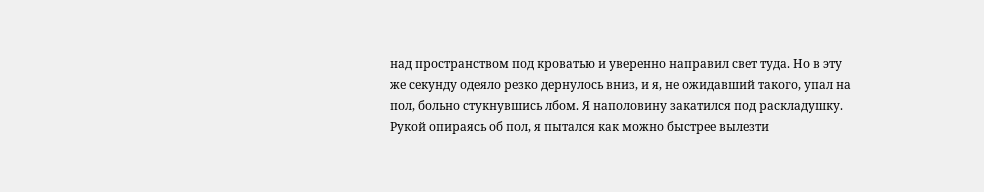над пространством под кроватью и уверенно направил свет туда. Но в эту же секунду одеяло резко дернулось вниз, и я, не ожидавший такого, упал на пол, больно стукнувшись лбом. Я наполовину закатился под раскладушку. Рукой опираясь об пол, я пытался как можно быстрее вылезти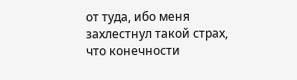от туда, ибо меня захлестнул такой страх, что конечности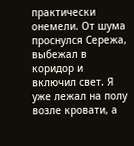практически онемели. От шума проснулся Сережа, выбежал в коридор и включил свет. Я уже лежал на полу возле кровати, а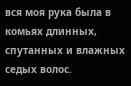вся моя рука была в комьях длинных, спутанных и влажных седых волос.